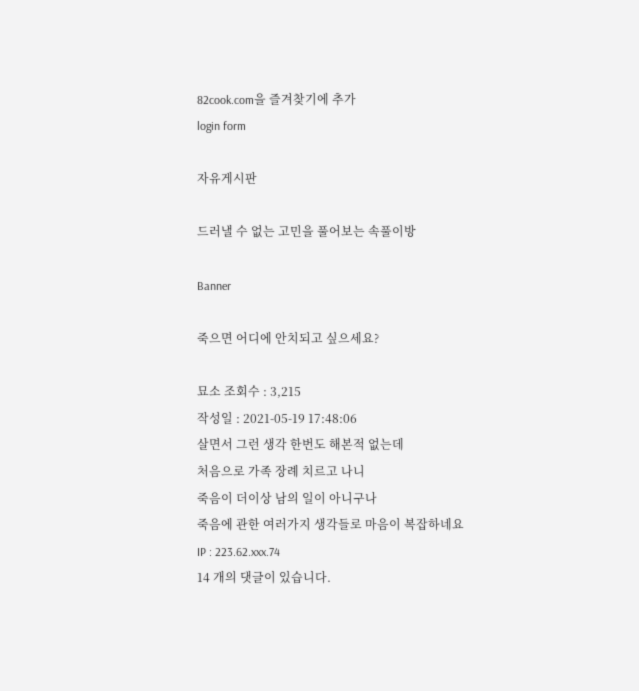82cook.com을 즐겨찾기에 추가
login form

자유게시판

드러낼 수 없는 고민을 풀어보는 속풀이방

Banner

죽으면 어디에 안치되고 싶으세요?

묘소 조회수 : 3,215
작성일 : 2021-05-19 17:48:06
살면서 그런 생각 한번도 해본적 없는데
처음으로 가족 장례 치르고 나니
죽음이 더이상 남의 일이 아니구나
죽음에 관한 여러가지 생각들로 마음이 복잡하네요
IP : 223.62.xxx.74
14 개의 댓글이 있습니다.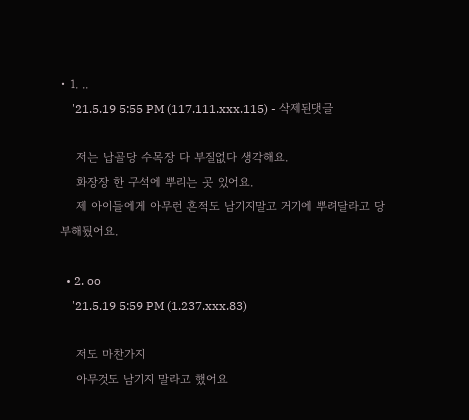• 1. ..
    '21.5.19 5:55 PM (117.111.xxx.115) - 삭제된댓글

    저는 납골당 수목장 다 부질없다 생각해요.
    화장장 한 구석에 뿌리는 곳 있어요.
    제 아이들에게 아무런 흔적도 남기지말고 거기에 뿌려달라고 당부해뒀어요.

  • 2. oo
    '21.5.19 5:59 PM (1.237.xxx.83)

    저도 마찬가지
    아무것도 남기지 말라고 했어요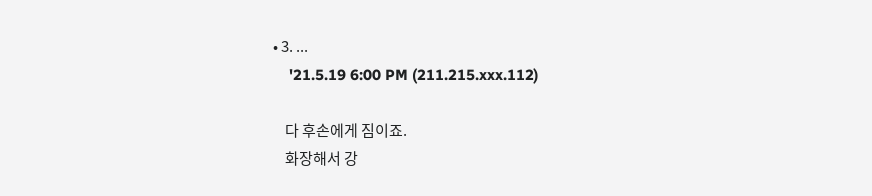• 3. ...
    '21.5.19 6:00 PM (211.215.xxx.112)

    다 후손에게 짐이죠.
    화장해서 강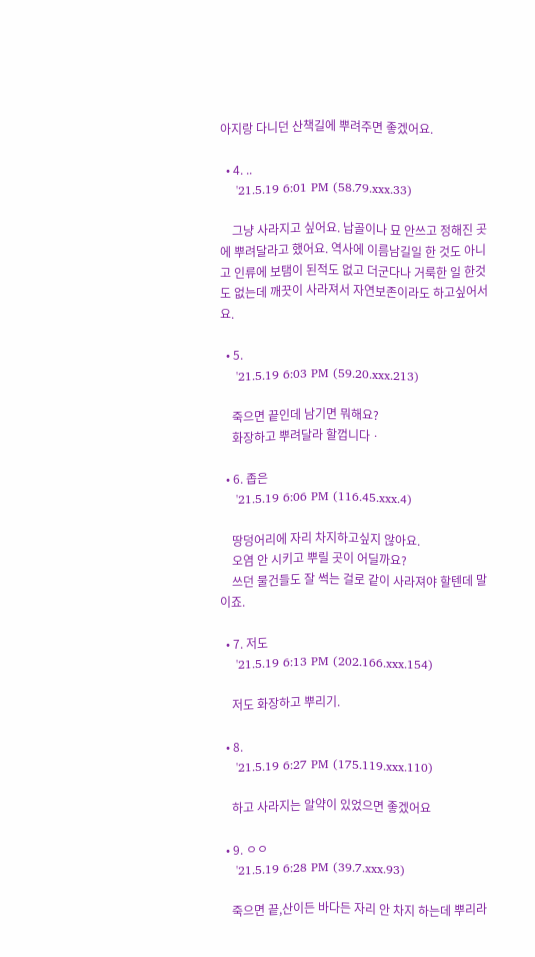아지랑 다니던 산책길에 뿌려주면 좋겠어요.

  • 4. ..
    '21.5.19 6:01 PM (58.79.xxx.33)

    그냥 사라지고 싶어요. 납골이나 묘 안쓰고 정해진 곳에 뿌려달라고 했어요. 역사에 이름남길일 한 것도 아니고 인류에 보탬이 된적도 없고 더군다나 거룩한 일 한것도 없는데 깨끗이 사라져서 자연보존이라도 하고싶어서요.

  • 5.
    '21.5.19 6:03 PM (59.20.xxx.213)

    죽으면 끝인데 남기면 뭐해요?
    화장하고 뿌려달라 할껍니다ㆍ

  • 6. 좁은
    '21.5.19 6:06 PM (116.45.xxx.4)

    땅덩어리에 자리 차지하고싶지 않아요.
    오염 안 시키고 뿌릴 곳이 어딜까요?
    쓰던 물건들도 잘 썩는 걸로 같이 사라져야 할텐데 말이죠.

  • 7. 저도
    '21.5.19 6:13 PM (202.166.xxx.154)

    저도 화장하고 뿌리기.

  • 8.
    '21.5.19 6:27 PM (175.119.xxx.110)

    하고 사라지는 알약이 있었으면 좋겠어요

  • 9. ㅇㅇ
    '21.5.19 6:28 PM (39.7.xxx.93)

    죽으면 끝,산이든 바다든 자리 안 차지 하는데 뿌리라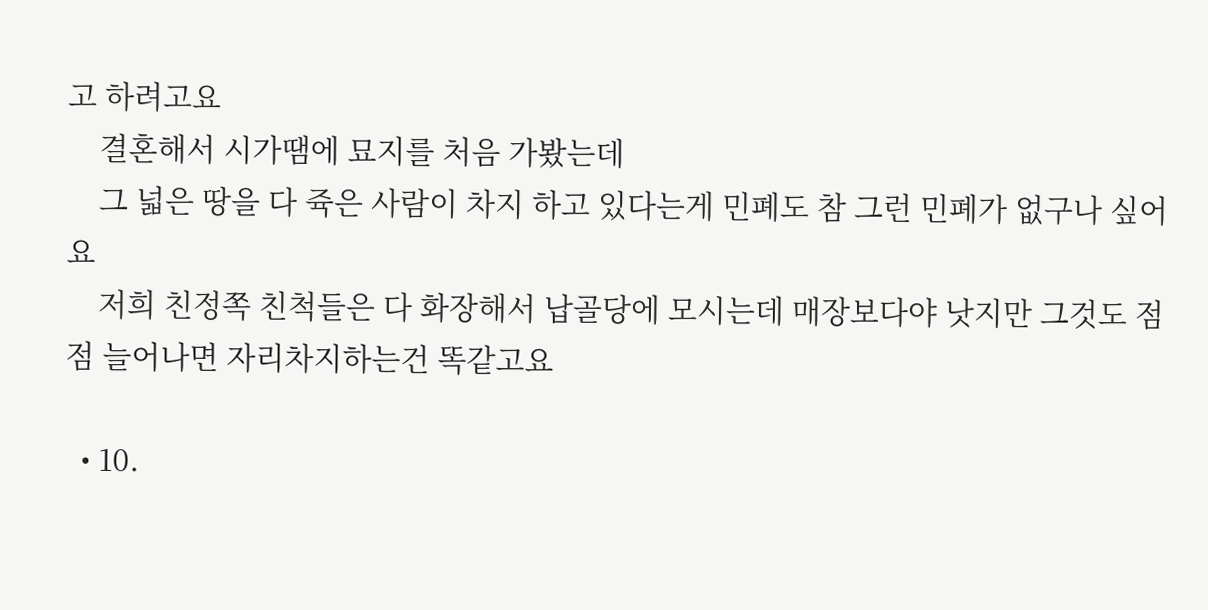고 하려고요
    결혼해서 시가땜에 묘지를 처음 가봤는데
    그 넓은 땅을 다 쥭은 사람이 차지 하고 있다는게 민폐도 참 그런 민폐가 없구나 싶어요
    저희 친정쪽 친척들은 다 화장해서 납골당에 모시는데 매장보다야 낫지만 그것도 점점 늘어나면 자리차지하는건 똑같고요

  • 10.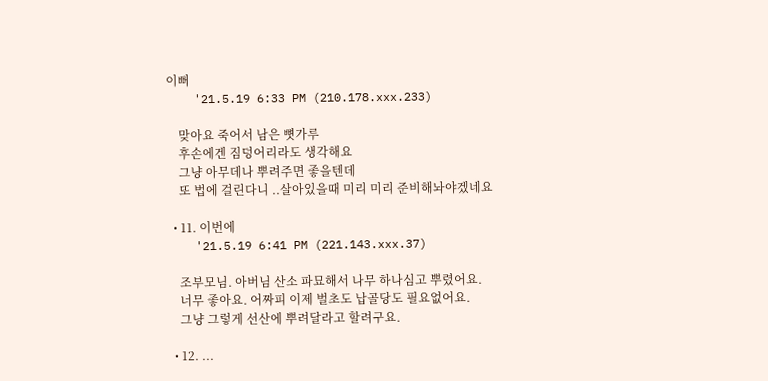이뻐
    '21.5.19 6:33 PM (210.178.xxx.233)

    맞아요 죽어서 남은 뼛가루
    후손에겐 짐덩어리라도 생각해요
    그냥 아무데나 뿌려주면 좋을텐데
    또 법에 걸린다니 ..살아있을때 미리 미리 준비해놔야겠네요

  • 11. 이번에
    '21.5.19 6:41 PM (221.143.xxx.37)

    조부모님. 아버님 산소 파묘해서 나무 하나심고 뿌렸어요.
    너무 좋아요. 어짜피 이제 벌초도 납골당도 필요없어요.
    그냥 그렇게 선산에 뿌려달라고 할려구요.

  • 12. ...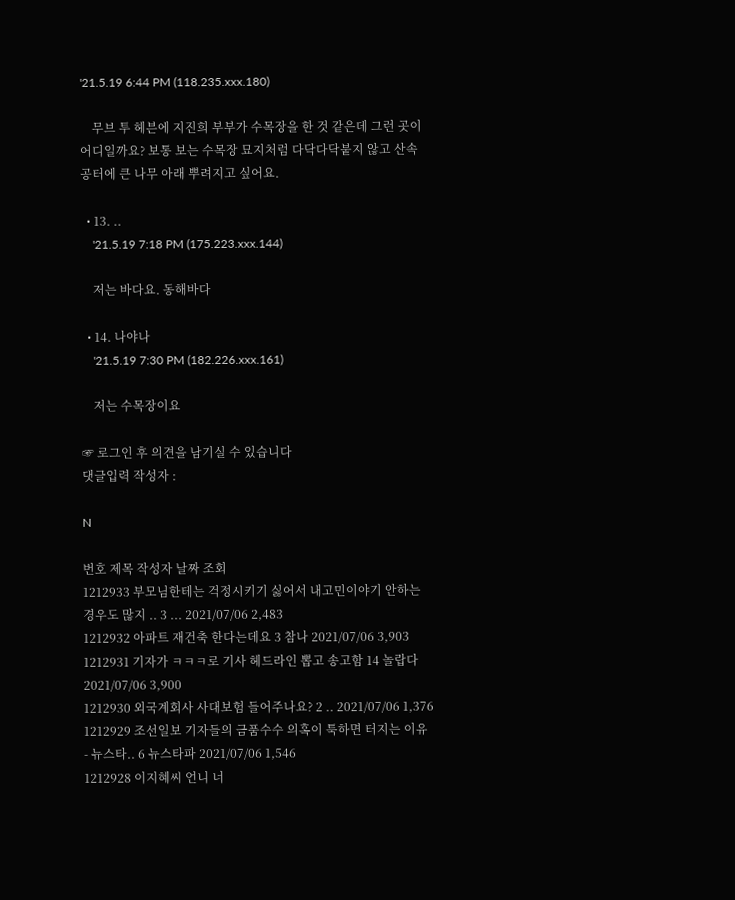'21.5.19 6:44 PM (118.235.xxx.180)

    무브 투 헤븐에 지진희 부부가 수목장을 한 것 같은데 그런 곳이 어디일까요? 보통 보는 수목장 묘지처럼 다닥다닥붙지 않고 산속 공터에 큰 나무 아래 뿌려지고 싶어요.

  • 13. ..
    '21.5.19 7:18 PM (175.223.xxx.144)

    저는 바다요. 동해바다

  • 14. 나야나
    '21.5.19 7:30 PM (182.226.xxx.161)

    저는 수목장이요

☞ 로그인 후 의견을 남기실 수 있습니다
댓글입력 작성자 :

N

번호 제목 작성자 날짜 조회
1212933 부모님한테는 걱정시키기 싫어서 내고민이야기 안하는 경우도 많지 .. 3 ... 2021/07/06 2,483
1212932 아파트 재건축 한다는데요 3 참나 2021/07/06 3,903
1212931 기자가 ㅋㅋㅋ로 기사 헤드라인 뽑고 송고함 14 놀랍다 2021/07/06 3,900
1212930 외국계회사 사대보험 들어주나요? 2 .. 2021/07/06 1,376
1212929 조선일보 기자들의 금품수수 의혹이 툭하면 터지는 이유 - 뉴스타.. 6 뉴스타파 2021/07/06 1,546
1212928 이지혜씨 언니 너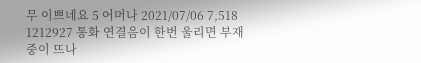무 이쁘네요 5 어머나 2021/07/06 7,518
1212927 통화 연결음이 한번 울리면 부재중이 뜨나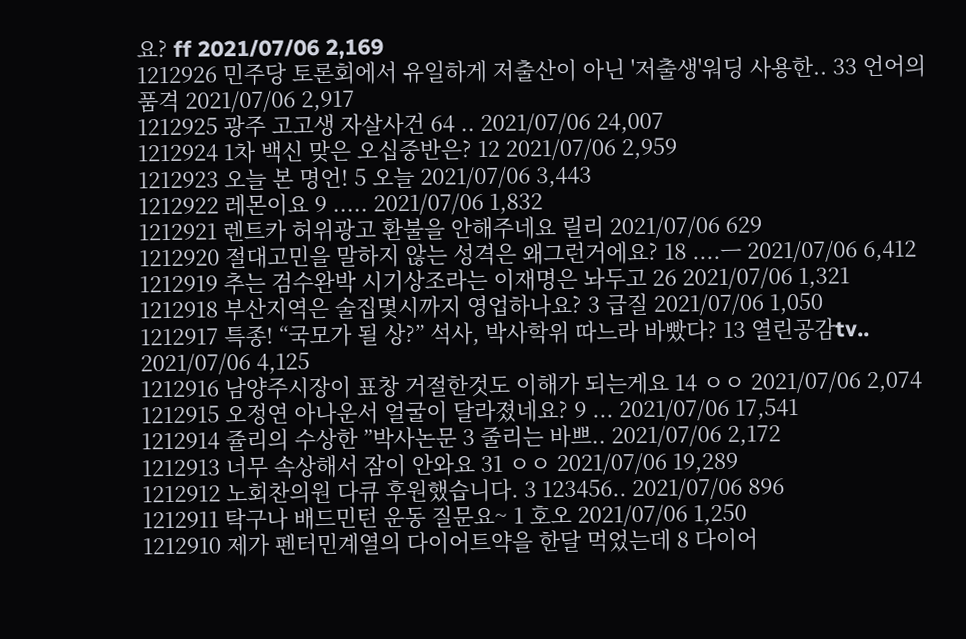요? ff 2021/07/06 2,169
1212926 민주당 토론회에서 유일하게 저출산이 아닌 '저출생'워딩 사용한.. 33 언어의품격 2021/07/06 2,917
1212925 광주 고고생 자살사건 64 .. 2021/07/06 24,007
1212924 1차 백신 맞은 오십중반은? 12 2021/07/06 2,959
1212923 오늘 본 명언! 5 오늘 2021/07/06 3,443
1212922 레몬이요 9 ..... 2021/07/06 1,832
1212921 렌트카 허위광고 환불을 안해주네요 릴리 2021/07/06 629
1212920 절대고민을 말하지 않는 성격은 왜그런거에요? 18 ....ㅡ 2021/07/06 6,412
1212919 추는 검수완박 시기상조라는 이재명은 놔두고 26 2021/07/06 1,321
1212918 부산지역은 술집몇시까지 영업하나요? 3 급질 2021/07/06 1,050
1212917 특종! “국모가 될 상?” 석사, 박사학위 따느라 바빴다? 13 열린공감tv.. 2021/07/06 4,125
1212916 남양주시장이 표창 거절한것도 이해가 되는게요 14 ㅇㅇ 2021/07/06 2,074
1212915 오정연 아나운서 얼굴이 달라졌네요? 9 ... 2021/07/06 17,541
1212914 쥴리의 수상한 ”박사논문 3 줄리는 바쁘.. 2021/07/06 2,172
1212913 너무 속상해서 잠이 안와요 31 ㅇㅇ 2021/07/06 19,289
1212912 노회찬의원 다큐 후원했습니다. 3 123456.. 2021/07/06 896
1212911 탁구나 배드민턴 운동 질문요~ 1 호오 2021/07/06 1,250
1212910 제가 펜터민계열의 다이어트약을 한달 먹었는데 8 다이어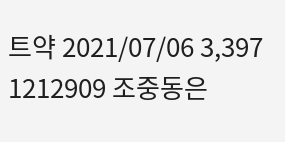트약 2021/07/06 3,397
1212909 조중동은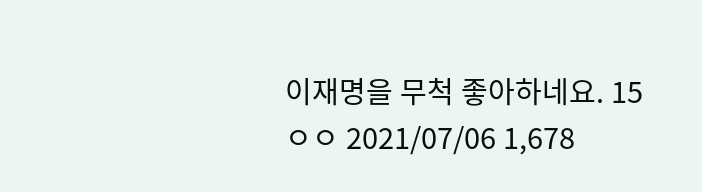이재명을 무척 좋아하네요. 15 ㅇㅇ 2021/07/06 1,678